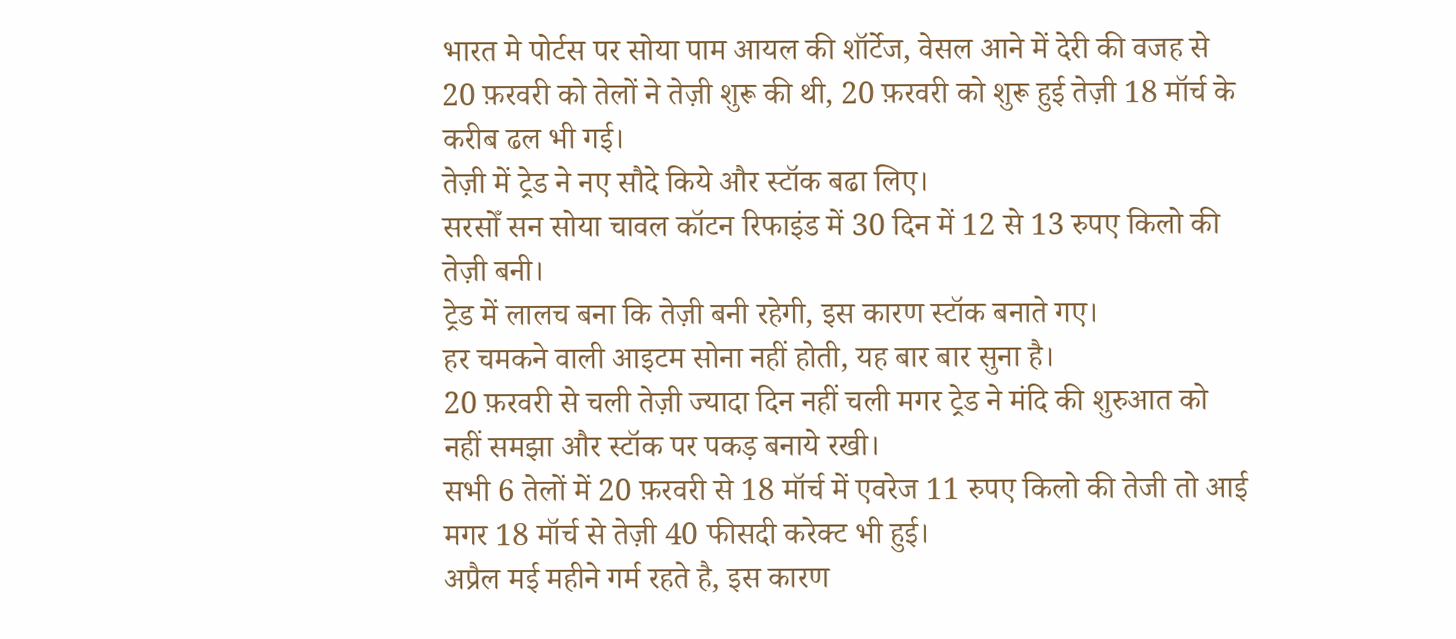भारत मे पोर्टस पर सोया पाम आयल की शॉर्टेज, वेसल आने में देरी की वजह से 20 फ़रवरी को तेलों ने तेज़ी शुरू की थी, 20 फ़रवरी को शुरू हुई तेज़ी 18 मॉर्च के करीब ढल भी गई।
तेज़ी में ट्रेड ने नए सौदे किये और स्टॉक बढा लिए।
सरसोँ सन सोया चावल कॉटन रिफाइंड में 30 दिन में 12 से 13 रुपए किलो की तेज़ी बनी।
ट्रेड में लालच बना कि तेज़ी बनी रहेगी, इस कारण स्टॉक बनाते गए।
हर चमकने वाली आइटम सोना नहीं होती, यह बार बार सुना है।
20 फ़रवरी से चली तेज़ी ज्यादा दिन नहीं चली मगर ट्रेड ने मंदि की शुरुआत को नहीं समझा और स्टॉक पर पकड़ बनाये रखी।
सभी 6 तेलों में 20 फ़रवरी से 18 मॉर्च में एवरेज 11 रुपए किलो की तेजी तो आई मगर 18 मॉर्च से तेज़ी 40 फीसदी करेक्ट भी हुई।
अप्रैल मई महीने गर्म रहते है, इस कारण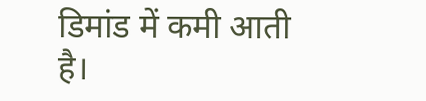डिमांड में कमी आती है।